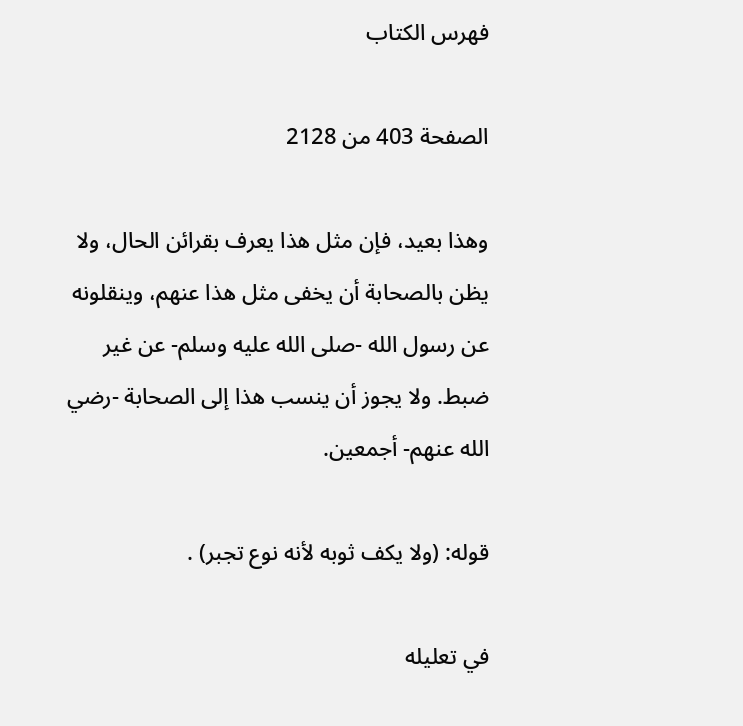فهرس الكتاب

الصفحة 403 من 2128

وهذا بعيد، فإن مثل هذا يعرف بقرائن الحال، ولا يظن بالصحابة أن يخفى مثل هذا عنهم، وينقلونه عن رسول الله -صلى الله عليه وسلم- عن غير ضبط. ولا يجوز أن ينسب هذا إلى الصحابة -رضي الله عنهم- أجمعين.

قوله: (ولا يكف ثوبه لأنه نوع تجبر) .

في تعليله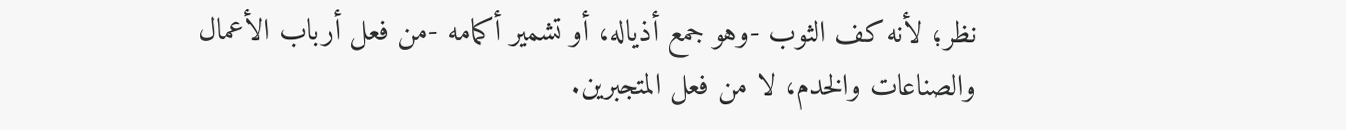نظر؛ لأنه كف الثوب -وهو جمع أذياله، أو تشمير أكمامه -من فعل أرباب الأعمال والصناعات والخدم، لا من فعل المتجبرين.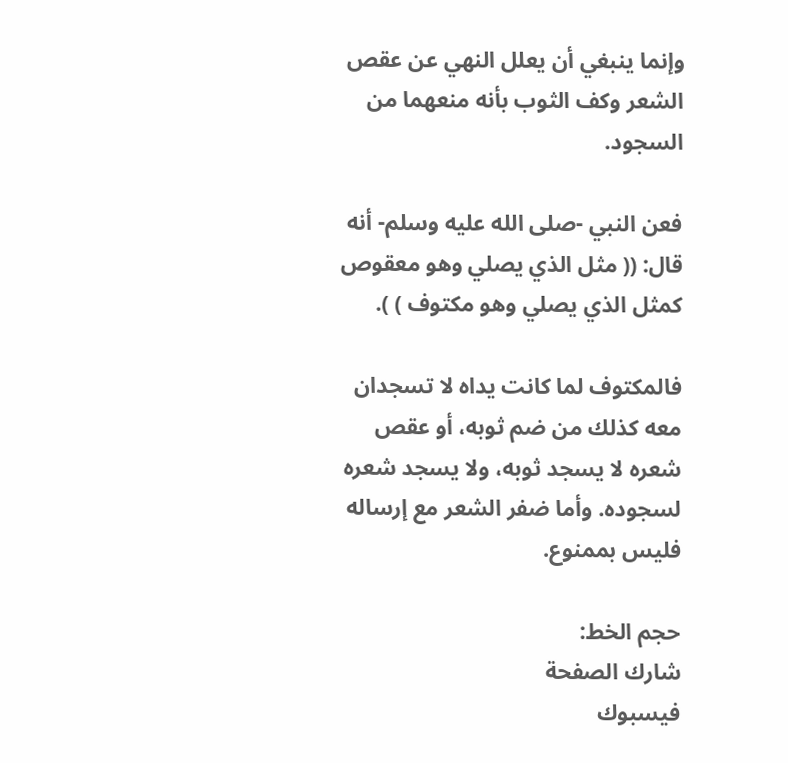وإنما ينبغي أن يعلل النهي عن عقص الشعر وكف الثوب بأنه منعهما من السجود.

فعن النبي -صلى الله عليه وسلم- أنه قال: (( مثل الذي يصلي وهو معقوص كمثل الذي يصلي وهو مكتوف ) ).

فالمكتوف لما كانت يداه لا تسجدان معه كذلك من ضم ثوبه، أو عقص شعره لا يسجد ثوبه، ولا يسجد شعره لسجوده. وأما ضفر الشعر مع إرساله فليس بممنوع.

حجم الخط:
شارك الصفحة
فيسبوك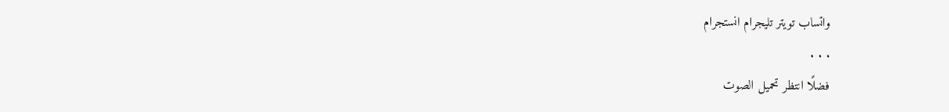واتساب تويتر تليجرام انستجرام
. . .
فضلًا انتظر تحميل الصوت